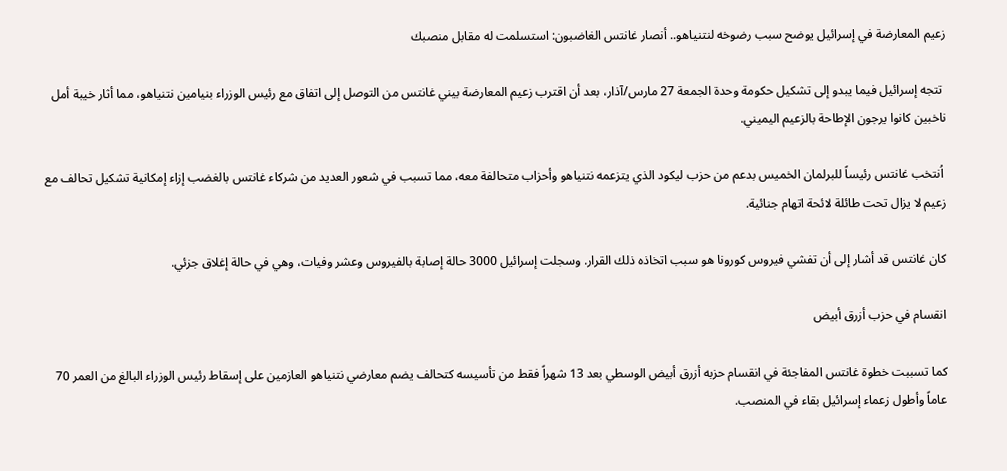زعيم المعارضة في إسرائيل يوضح سبب رضوخه لنتنياهو.. أنصار غانتس الغاضبون: استسلمت له مقابل منصبك

 تتجه إسرائيل فيما يبدو إلى تشكيل حكومة وحدة الجمعة 27 مارس/آذار، بعد أن اقترب زعيم المعارضة بيني غانتس من التوصل إلى اتفاق مع رئيس الوزراء بنيامين نتنياهو، مما أثار خيبة أمل ناخبين كانوا يرجون الإطاحة بالزعيم اليميني.

 اُنتخب غانتس رئيساً للبرلمان الخميس بدعم من حزب ليكود الذي يتزعمه نتنياهو وأحزاب متحالفة معه، مما تسبب في شعور العديد من شركاء غانتس بالغضب إزاء إمكانية تشكيل تحالف مع زعيم لا يزال تحت طائلة لائحة اتهام جنائية.

كان غانتس قد أشار إلى أن تفشي فيروس كورونا هو سبب اتخاذه ذلك القرار. وسجلت إسرائيل 3000 حالة إصابة بالفيروس وعشر وفيات، وهي في حالة إغلاق جزئي.

انقسام في حزب أزرق أبيض

كما تسببت خطوة غانتس المفاجئة في انقسام حزبه أزرق أبيض الوسطي بعد 13 شهراً فقط من تأسيسه كتحالف يضم معارضي نتنياهو العازمين على إسقاط رئيس الوزراء البالغ من العمر 70 عاماً وأطول زعماء إسرائيل بقاء في المنصب.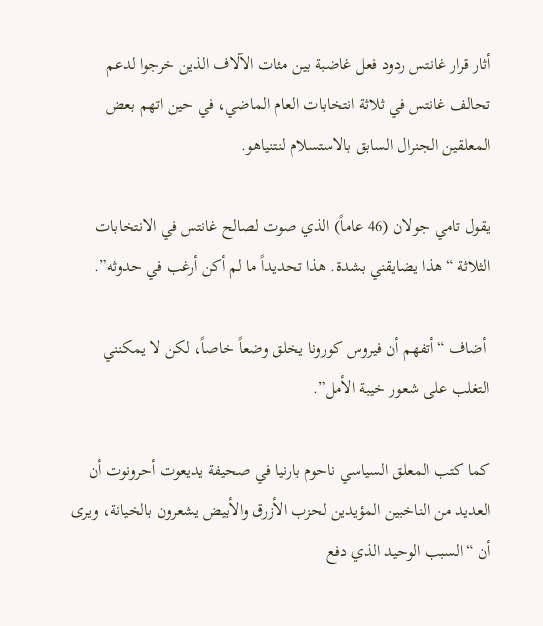أثار قرار غانتس ردود فعل غاضبة بين مئات الآلاف الذين خرجوا لدعم تحالف غانتس في ثلاثة انتخابات العام الماضي، في حين اتهم بعض المعلقين الجنرال السابق بالاستسلام لنتنياهو.

يقول تامي جولان (46 عاماً) الذي صوت لصالح غانتس في الانتخابات الثلاثة “هذا يضايقني بشدة. هذا تحديداً ما لم أكن أرغب في حدوثه”.

 أضاف “أتفهم أن فيروس كورونا يخلق وضعاً خاصاً، لكن لا يمكنني التغلب على شعور خيبة الأمل”.

كما كتب المعلق السياسي ناحوم بارنيا في صحيفة يديعوت أحرونوت أن العديد من الناخبين المؤيدين لحزب الأزرق والأبيض يشعرون بالخيانة، ويرى أن “السبب الوحيد الذي دفع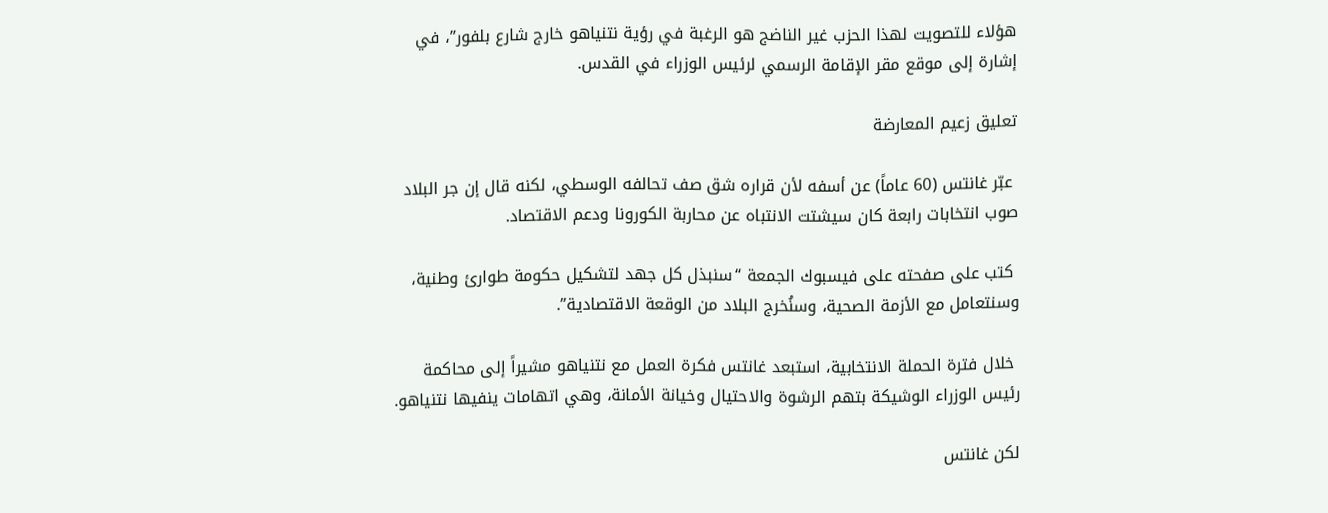هؤلاء للتصويت لهذا الحزب غير الناضج هو الرغبة في رؤية نتنياهو خارج شارع بلفور”، في إشارة إلى موقع مقر الإقامة الرسمي لرئيس الوزراء في القدس.

تعليق زعيم المعارضة

 عبّر غانتس (60 عاماً) عن أسفه لأن قراره شق صف تحالفه الوسطي، لكنه قال إن جر البلاد صوب انتخابات رابعة كان سيشتت الانتباه عن محاربة الكورونا ودعم الاقتصاد.

 كتب على صفحته على فيسبوك الجمعة “سنبذل كل جهد لتشكيل حكومة طوارئ وطنية، وسنتعامل مع الأزمة الصحية، وسنُخرج البلاد من الوقعة الاقتصادية”.

 خلال فترة الحملة الانتخابية، استبعد غانتس فكرة العمل مع نتنياهو مشيراً إلى محاكمة رئيس الوزراء الوشيكة بتهم الرشوة والاحتيال وخيانة الأمانة، وهي اتهامات ينفيها نتنياهو.

لكن غانتس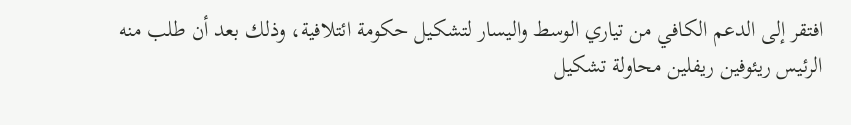افتقر إلى الدعم الكافي من تياري الوسط واليسار لتشكيل حكومة ائتلافية، وذلك بعد أن طلب منه الرئيس ريئوفين ريفلين محاولة تشكيل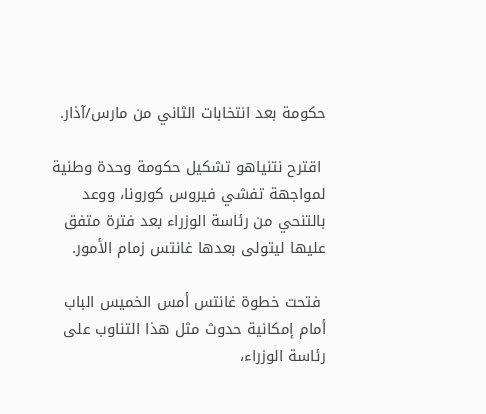حكومة بعد انتخابات الثاني من مارس/آذار.

 اقترح نتنياهو تشكيل حكومة وحدة وطنية لمواجهة تفشي فيروس كورونا، ووعد بالتنحي من رئاسة الوزراء بعد فترة متفق عليها ليتولى بعدها غانتس زمام الأمور.

 فتحت خطوة غانتس أمس الخميس الباب أمام إمكانية حدوث مثل هذا التناوب على رئاسة الوزراء،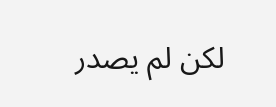لكن لم يصدر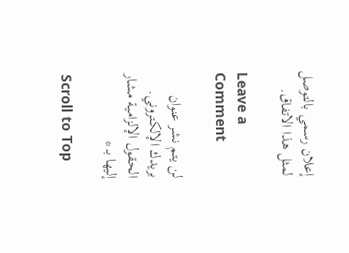إعلان رسمي بالتوصل لمثل هذا الاتفاق.

Leave a Comment

لن يتم نشر عنوان بريدك الإلكتروني. الحقول الإلزامية مشار إليها بـ *

Scroll to Top